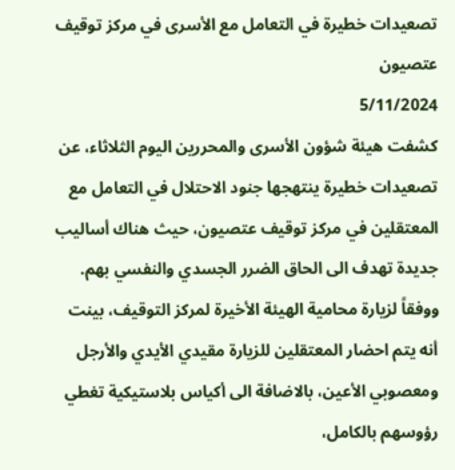تصعيدات خطيرة في التعامل مع الأسرى في مركز توقيف عتصيون
5/11/2024
كشفت هيئة شؤون الأسرى والمحررين اليوم الثلاثاء، عن تصعيدات خطيرة ينتهجها جنود الاحتلال في التعامل مع المعتقلين في مركز توقيف عتصيون، حيث هناك أساليب جديدة تهدف الى الحاق الضرر الجسدي والنفسي بهم.
ووفقاً لزيارة محامية الهيئة الأخيرة لمركز التوقيف، بينت أنه يتم احضار المعتقلين للزيارة مقيدي الأيدي والأرجل ومعصوبي الأعين، بالاضافة الى أكياس بلاستيكية تغطي رؤوسهم بالكامل،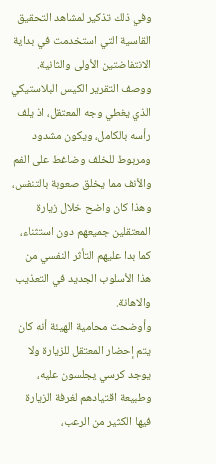وفي ذلك تذكير لمشاهد التحقيق القاسية التي استخدمت في بداية الانتفاضتين الأولى والثانية.
ووصف التقرير الكيس البلاستيكي الذي يغطي وجه المعتقل، اذ يلف رأسه بالكامل، ويكون مشدود ومربوط للخلف وضاغط على الفم والأنف مما يخلق صعوبة بالتنفس، وهذا كان واضح خلال زيارة المعتقلين جميعهم دون استثناء، كما بدا عليهم التأثر النفسي من هذا الأسلوب الجديد في التعذيب والاهانة.
وأوضحت محامية الهيئة أنه كان يتم إحضار المعتقل للزيارة ولا يوجد كرسي يجلسون عليه، وطبيعة اقتيادهم لغرفة الزيارة فيها الكثير من الرعب،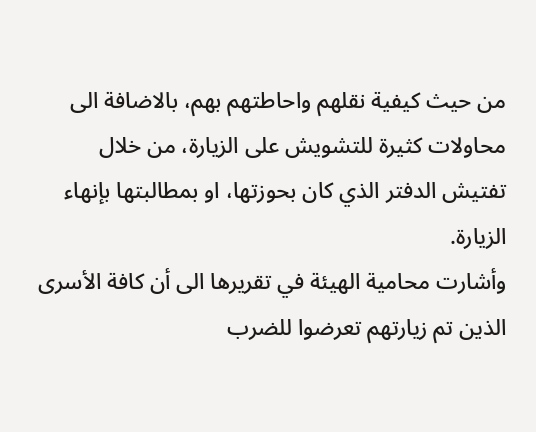من حيث كيفية نقلهم واحاطتهم بهم، بالاضافة الى محاولات كثيرة للتشويش على الزيارة، من خلال تفتيش الدفتر الذي كان بحوزتها، او بمطالبتها بإنهاء الزيارة.
وأشارت محامية الهيئة في تقريرها الى أن كافة الأسرى الذين تم زيارتهم تعرضوا للضرب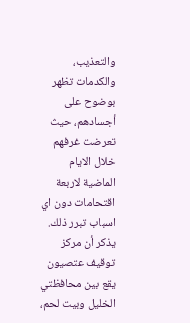والتعذيب، والكدمات تظهر بوضوح على أجسادهم، حيث تعرضت غرفهم خلال الايام الماضية لاربعة اقتحامات دون اي اسباب تبرر ذلك.
يذكر أن مركز توقيف عتصيون يقع بين محافظتي الخليل وبيت لحم،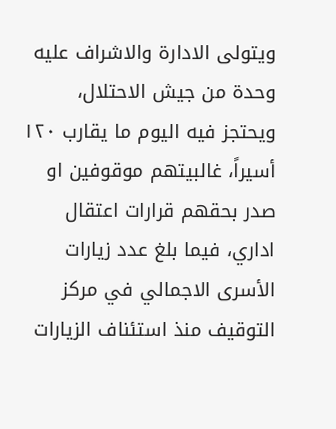ويتولى الادارة والاشراف عليه وحدة من جيش الاحتلال، ويحتجز فيه اليوم ما يقارب ١٢٠ أسيراً، غالبيتهم موقوفين او صدر بحقهم قرارات اعتقال اداري، فيما بلغ عدد زيارات الأسرى الاجمالي في مركز التوقيف منذ استئناف الزيارات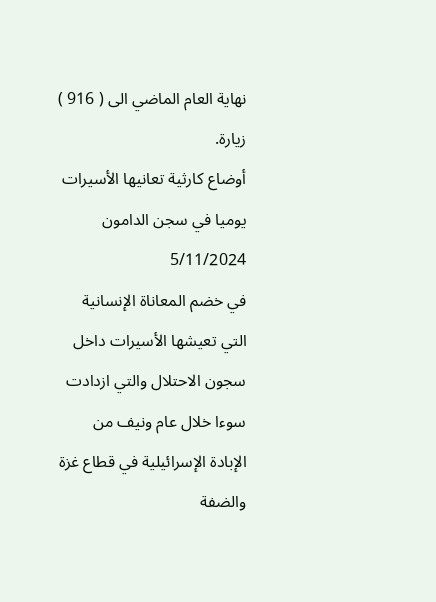نهاية العام الماضي الى ( 916 ) زيارة.
أوضاع كارثية تعانيها الأسيرات يوميا في سجن الدامون
5/11/2024
في خضم المعاناة الإنسانية التي تعيشها الأسيرات داخل سجون الاحتلال والتي ازدادت سوءا خلال عام ونيف من الإبادة الإسرائيلية في قطاع غزة والضفة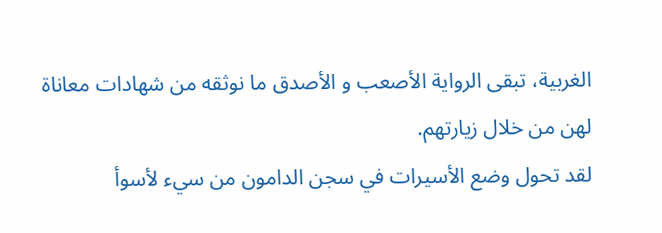الغربية، تبقى الرواية الأصعب و الأصدق ما نوثقه من شهادات معاناة لهن من خلال زيارتهم.
لقد تحول وضع الأسيرات في سجن الدامون من سيء لأسوأ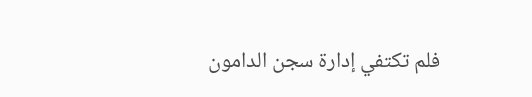فلم تكتفي إدارة سجن الدامون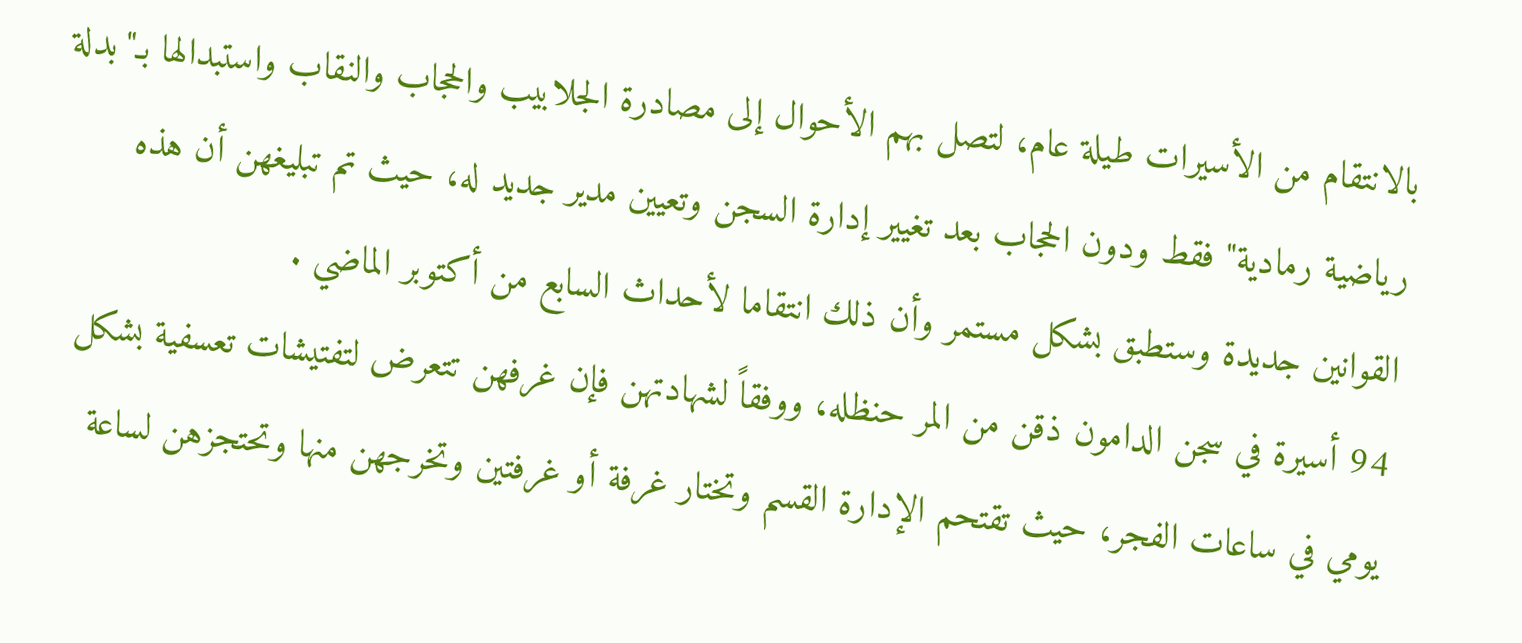بالانتقام من الأسيرات طيلة عام، لتصل بهم الأحوال إلى مصادرة الجلابيب والحجاب والنقاب واستبدالها بـ"بدلة رياضية رمادية" فقط ودون الحجاب بعد تغيير إدارة السجن وتعيين مدير جديد له، حيث تم تبليغهن أن هذه القوانين جديدة وستطبق بشكل مستمر وأن ذلك انتقاما لأحداث السابع من أكتوبر الماضي .
94 أسيرة في سجن الدامون ذقن من المر حنظله، ووفقاً لشهادتهن فإن غرفهن تتعرض لتفتيشات تعسفية بشكل يومي في ساعات الفجر، حيث تقتحم الإدارة القسم وتختار غرفة أو غرفتين وتخرجهن منها وتحتجزهن لساعة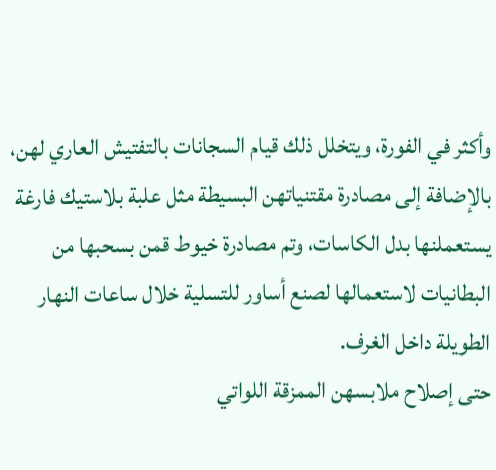وأكثر في الفورة، ويتخلل ذلك قيام السجانات بالتفتيش العاري لهن، بالإضافة إلى مصادرة مقتنياتهن البسيطة مثل علبة بلاستيك فارغة يستعملنها بدل الكاسات، وتم مصادرة خيوط قمن بسحبها من البطانيات لاستعمالها لصنع أساور للتسلية خلال ساعات النهار الطويلة داخل الغرف.
حتى إصلاح ملابسهن الممزقة اللواتي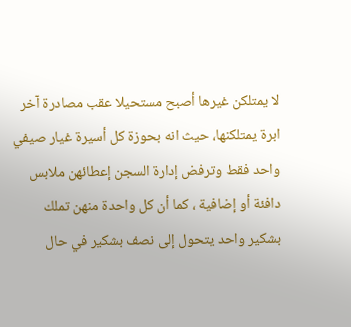لا يمتلكن غيرها أصبح مستحيلا عقب مصادرة آخر ابرة يمتلكنها، حيث انه بحوزة كل أسيرة غيار صيفي واحد فقط وترفض إدارة السجن إعطائهن ملابس دافئة أو إضافية ، كما أن كل واحدة منهن تملك بشكير واحد يتحول إلى نصف بشكير في حال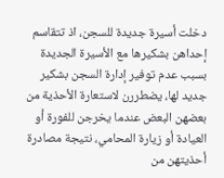دخلت أسيرة جديدة للسجن، اذ تتقاسم إحداهن بشكيرها مع الأسيرة الجديدة بسبب عدم توفير إدارة السجن بشكير جديد لها، يضطررن لاستعارة الأحذية من بعضهن البعض عندما يخرجن للفورة أو العيادة أو زيارة المحامي، نتيجة مصادرة أحذيتهن من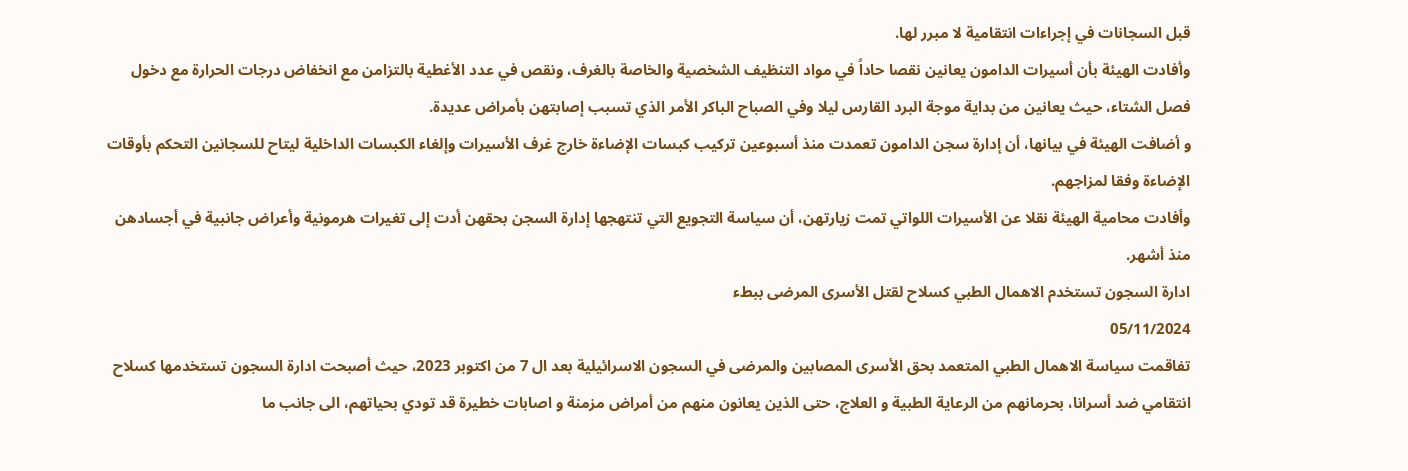قبل السجانات في إجراءات انتقامية لا مبرر لها.
وأفادت الهيئة بأن أسيرات الدامون يعانين نقصا حاداً في مواد التنظيف الشخصية والخاصة بالغرف، ونقص في عدد الأغطية بالتزامن مع انخفاض درجات الحرارة مع دخول فصل الشتاء، حيث يعانين من بداية موجة البرد القارس ليلا وفي الصباح الباكر الأمر الذي تسبب إصابتهن بأمراض عديدة.
و أضافت الهيئة في بيانها، أن إدارة سجن الدامون تعمدت منذ أسبوعين تركيب كبسات الإضاءة خارج غرف الأسيرات وإلغاء الكبسات الداخلية ليتاح للسجانين التحكم بأوقات الإضاءة وفقا لمزاجهم.
وأفادت محامية الهيئة نقلا عن الأسيرات اللواتي تمت زيارتهن، أن سياسة التجويع التي تنتهجها إدارة السجن بحقهن أدت إلى تغيرات هرمونية وأعراض جانبية في أجسادهن منذ أشهر.
ادارة السجون تستخدم الاهمال الطبي كسلاح لقتل الأسرى المرضى ببطء
05/11/2024
تفاقمت سياسة الاهمال الطبي المتعمد بحق الأسرى المصابين والمرضى في السجون الاسرائيلية بعد ال 7 من اكتوبر 2023، حيث أصبحت ادارة السجون تستخدمها كسلاح انتقامي ضد أسرانا، بحرمانهم من الرعاية الطبية و العلاج، حتى الذين يعانون منهم من أمراض مزمنة و اصابات خطيرة قد تودي بحياتهم، الى جانب ما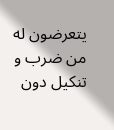يتعرضون له من ضرب و تنكيل دون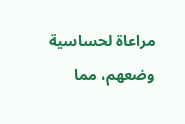مراعاة لحساسية وضعهم، مما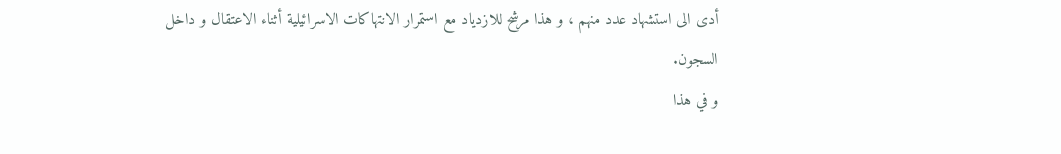أدى الى استشهاد عدد منهم ، و هذا مرشح للازدياد مع استمرار الانتهاكات الاسرائيلية أثناء الاعتقال و داخل السجون.
و في هذا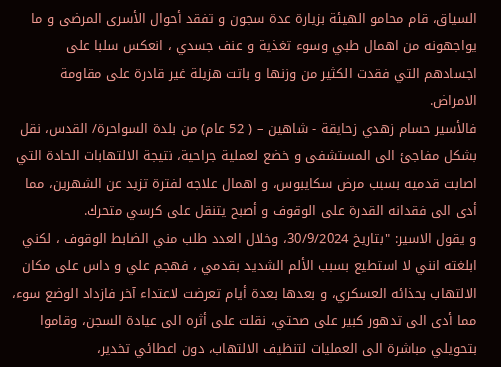السياق، قام محامو الهيئة بزيارة عدة سجون و تفقد أحوال الأسرى المرضى و ما يواجهونه من اهمال طبي وسوء تغذية و عنف جسدي ، انعكس سلبا على اجسادهم التي فقدت الكثير من وزنها و باتت هزيلة غير قادرة على مقاومة الامراض.
فالأسير حسام زهدي زحايقة - شاهين – ( 52 عام) من بلدة السواحرة/ القدس، نقل بشكل مفاجئ الى المستشفى و خضع لعملية جراحية، نتيجة الالتهابات الحادة التي اصابت قدميه بسبب مرض سكايبوس، و اهمال علاجه لفترة تزيد عن الشهرين، مما أدى الى فقدانه القدرة على الوقوف و أصبح يتنقل على كرسي متحرك.
و يقول الاسير: "بتاريخ 30/9/2024، وخلال العدد طلب مني الضابط الوقوف ، لكني ابلغته انني لا استطيع بسبب الألم الشديد بقدمي ، فهجم علي و داس على مكان الالتهاب بحذائه العسكري، و بعدها بعدة أيام تعرضت لاعتداء آخر فازداد الوضع سوء، مما أدى الى تدهور كبير على صحتي، نقلت على أثره الى عيادة السجن، وقاموا بتحويلي مباشرة الى العمليات لتنظيف الالتهاب، دون اعطائي تخدير،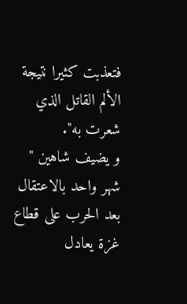فتعذبت كثيرا نتيجة الألم القاتل الذي شعرت به".
و يضيف شاهين " شهر واحد بالاعتقال بعد الحرب على قطاع غزة يعادل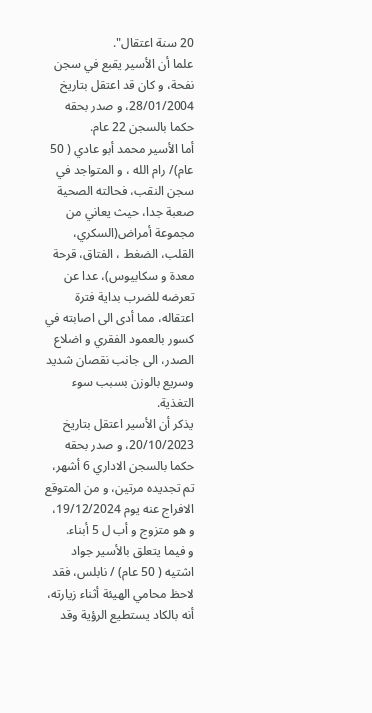20 سنة اعتقال".
علما أن الأسير يقبع في سجن نفحة، و كان قد اعتقل بتاريخ 28/01/2004، و صدر بحقه حكما بالسجن 22 عام.
أما الأسير محمد أبو عادي ( 50 عام)/ رام الله ، و المتواجد في سجن النقب، فحالته الصحية صعبة جدا، حيث يعاني من مجموعة أمراض(السكري، القلب، الضغط ، الفتاق، قرحة معدة و سكابيوس)، عدا عن تعرضه للضرب بداية فترة اعتقاله، مما أدى الى اصابته في كسور بالعمود الفقري و اضلاع الصدر، الى جانب نقصان شديد وسريع بالوزن بسبب سوء التغذية.
يذكر أن الأسير اعتقل بتاريخ 20/10/2023، و صدر بحقه حكما بالسجن الاداري 6 أشهر، تم تجديده مرتين، و من المتوقع الافراج عنه يوم 19/12/2024، و هو متزوج و أب ل 5 أبناء.
و فيما يتعلق بالأسير جواد اشتيه ( 50 عام) / نابلس، فقد لاحظ محامي الهيئة أثناء زيارته، أنه بالكاد يستطيع الرؤية وقد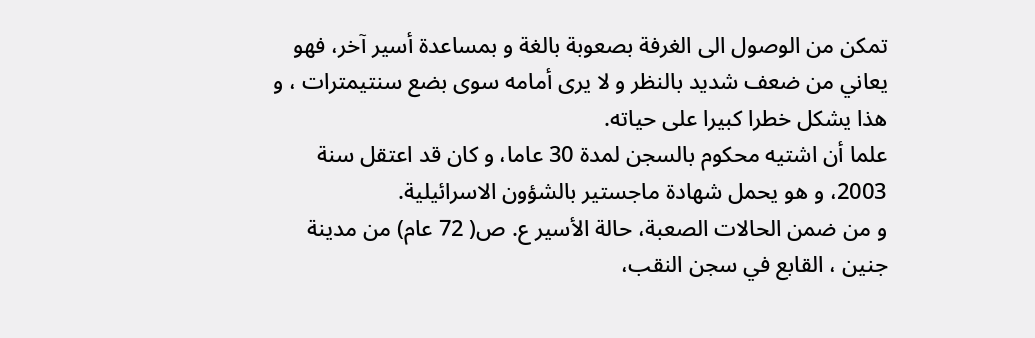تمكن من الوصول الى الغرفة بصعوبة بالغة و بمساعدة أسير آخر، فهو يعاني من ضعف شديد بالنظر و لا يرى أمامه سوى بضع سنتيمترات ، و هذا يشكل خطرا كبيرا على حياته.
علما أن اشتيه محكوم بالسجن لمدة 30 عاما، و كان قد اعتقل سنة 2003، و هو يحمل شهادة ماجستير بالشؤون الاسرائيلية.
و من ضمن الحالات الصعبة، حالة الأسير ع. ص( 72 عام) من مدينة جنين ، القابع في سجن النقب،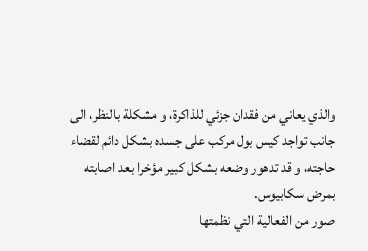والذي يعاني من فقدان جزئي للذاكرة، و مشكلة بالنظر، الى جانب تواجد كيس بول مركب على جسده بشكل دائم لقضاء حاجته، و قد تدهور وضعه بشكل كبير مؤخرا بعد اصابته بمرض سكابيوس.
صور من الفعالية التي نظمتها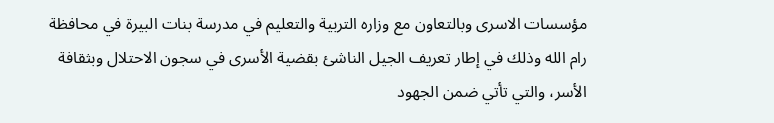مؤسسات الاسرى وبالتعاون مع وزاره التربية والتعليم في مدرسة بنات البيرة في محافظة رام الله وذلك في إطار تعريف الجيل الناشئ بقضية الأسرى في سجون الاحتلال وبثقافة الأسر، والتي تأتي ضمن الجهود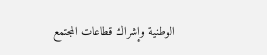الوطنية وإشراك قطاعات المجتمع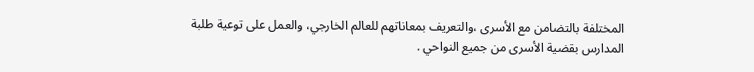المختلفة بالتضامن مع الأسرى ،والتعريف بمعاناتهم للعالم الخارجي، والعمل على توعية طلبة المدارس بقضية الأسرى من جميع النواحي .